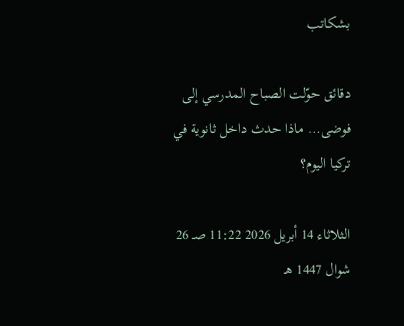بشكاتب

دقائق حوّلت الصباح المدرسي إلى فوضى… ماذا حدث داخل ثانوية في تركيا اليوم؟

الثلاثاء 14 أبريل 2026 11:22 صـ 26 شوال 1447 هـ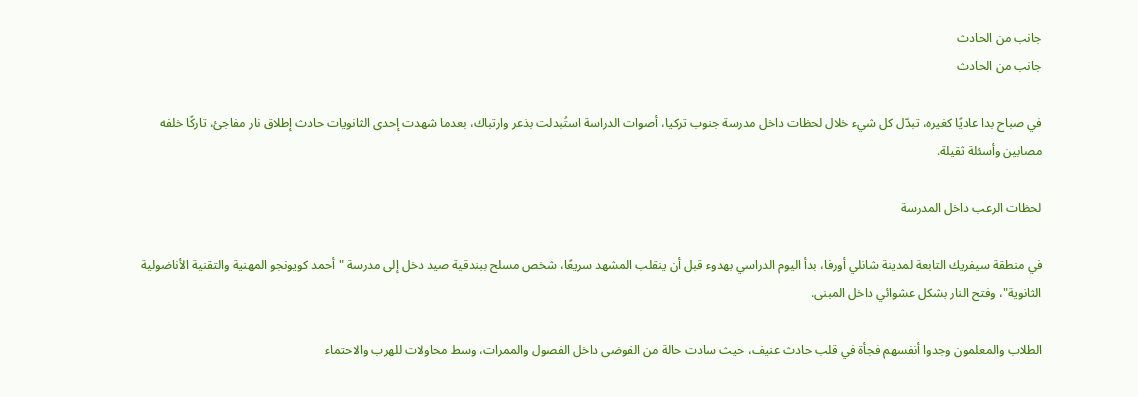جانب من الحادث
جانب من الحادث

في صباح بدا عاديًا كغيره، تبدّل كل شيء خلال لحظات داخل مدرسة جنوب تركيا، أصوات الدراسة استُبدلت بذعر وارتباك، بعدما شهدت إحدى الثانويات حادث إطلاق نار مفاجئ، تاركًا خلفه مصابين وأسئلة ثقيلة.

لحظات الرعب داخل المدرسة

في منطقة سيفريك التابعة لمدينة شانلي أورفا، بدأ اليوم الدراسي بهدوء قبل أن ينقلب المشهد سريعًا، شخص مسلح ببندقية صيد دخل إلى مدرسة "أحمد كويونجو المهنية والتقنية الأناضولية الثانوية"، وفتح النار بشكل عشوائي داخل المبنى.

الطلاب والمعلمون وجدوا أنفسهم فجأة في قلب حادث عنيف، حيث سادت حالة من الفوضى داخل الفصول والممرات، وسط محاولات للهرب والاحتماء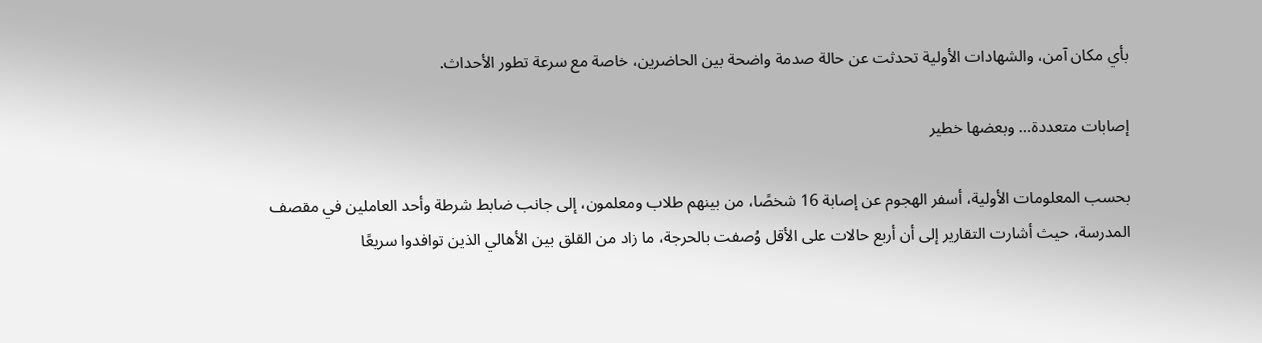بأي مكان آمن، والشهادات الأولية تحدثت عن حالة صدمة واضحة بين الحاضرين، خاصة مع سرعة تطور الأحداث.

إصابات متعددة… وبعضها خطير

بحسب المعلومات الأولية، أسفر الهجوم عن إصابة 16 شخصًا، من بينهم طلاب ومعلمون، إلى جانب ضابط شرطة وأحد العاملين في مقصف المدرسة، حيث أشارت التقارير إلى أن أربع حالات على الأقل وُصفت بالحرجة، ما زاد من القلق بين الأهالي الذين توافدوا سريعًا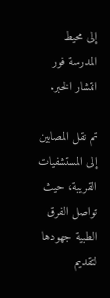إلى محيط المدرسة فور انتشار الخبر.

تم نقل المصابين إلى المستشفيات القريبة، حيث تواصل الفرق الطبية جهودها لتقديم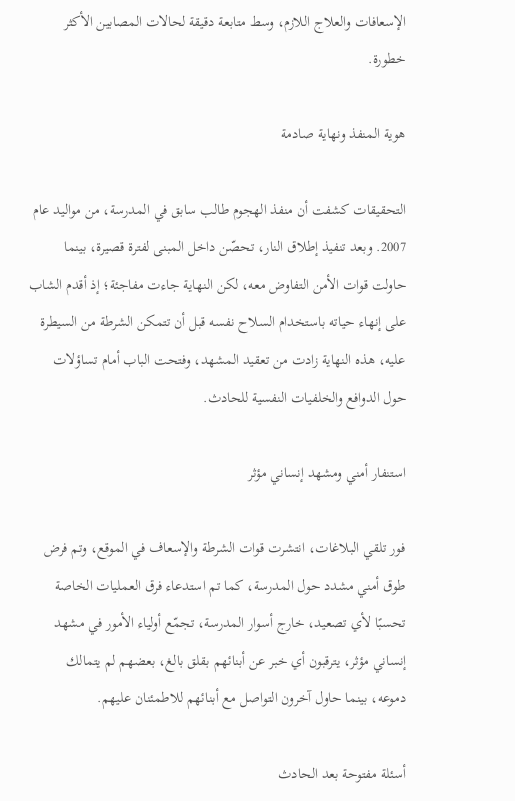الإسعافات والعلاج اللازم، وسط متابعة دقيقة لحالات المصابين الأكثر خطورة.

هوية المنفذ ونهاية صادمة

التحقيقات كشفت أن منفذ الهجوم طالب سابق في المدرسة، من مواليد عام 2007. وبعد تنفيذ إطلاق النار، تحصّن داخل المبنى لفترة قصيرة، بينما حاولت قوات الأمن التفاوض معه، لكن النهاية جاءت مفاجئة؛ إذ أقدم الشاب على إنهاء حياته باستخدام السلاح نفسه قبل أن تتمكن الشرطة من السيطرة عليه، هذه النهاية زادت من تعقيد المشهد، وفتحت الباب أمام تساؤلات حول الدوافع والخلفيات النفسية للحادث.

استنفار أمني ومشهد إنساني مؤثر

فور تلقي البلاغات، انتشرت قوات الشرطة والإسعاف في الموقع، وتم فرض طوق أمني مشدد حول المدرسة، كما تم استدعاء فرق العمليات الخاصة تحسبًا لأي تصعيد، خارج أسوار المدرسة، تجمّع أولياء الأمور في مشهد إنساني مؤثر، يترقبون أي خبر عن أبنائهم بقلق بالغ، بعضهم لم يتمالك دموعه، بينما حاول آخرون التواصل مع أبنائهم للاطمئنان عليهم.

أسئلة مفتوحة بعد الحادث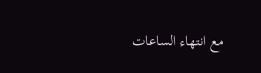مع انتهاء الساعات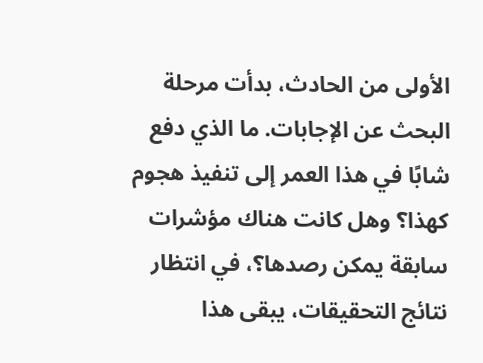الأولى من الحادث، بدأت مرحلة البحث عن الإجابات. ما الذي دفع شابًا في هذا العمر إلى تنفيذ هجوم كهذا؟ وهل كانت هناك مؤشرات سابقة يمكن رصدها؟، في انتظار نتائج التحقيقات، يبقى هذا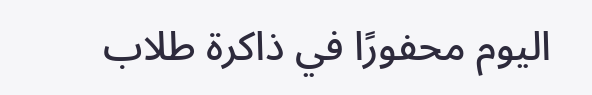اليوم محفورًا في ذاكرة طلاب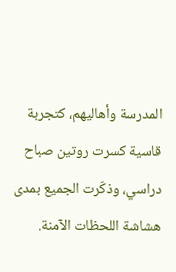المدرسة وأهاليهم، كتجربة قاسية كسرت روتين صباح دراسي، وذكّرت الجميع بمدى هشاشة اللحظات الآمنة.